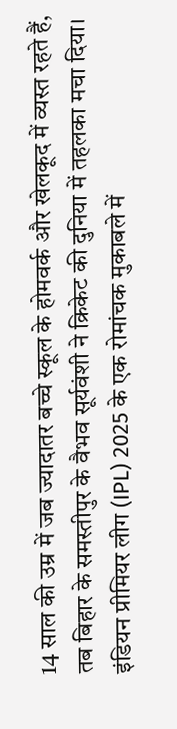14 साल की उम्र में जब ज्यादातर बच्चे स्कूल के होमवर्क और खेलकूद में व्यस्त रहते हैं, तब बिहार के समस्तीपुर के वैभव सूर्यवंशी ने क्रिकेट की दुनिया में तहलका मचा दिया। इंडियन प्रीमियर लीग (IPL) 2025 के एक रोमांचक मुकाबले में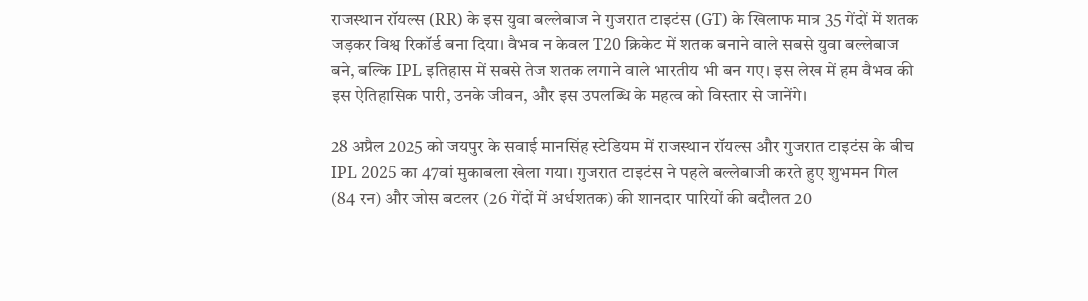राजस्थान रॉयल्स (RR) के इस युवा बल्लेबाज ने गुजरात टाइटंस (GT) के खिलाफ मात्र 35 गेंदों में शतक जड़कर विश्व रिकॉर्ड बना दिया। वैभव न केवल T20 क्रिकेट में शतक बनाने वाले सबसे युवा बल्लेबाज बने, बल्कि IPL इतिहास में सबसे तेज शतक लगाने वाले भारतीय भी बन गए। इस लेख में हम वैभव की इस ऐतिहासिक पारी, उनके जीवन, और इस उपलब्धि के महत्व को विस्तार से जानेंगे।

28 अप्रैल 2025 को जयपुर के सवाई मानसिंह स्टेडियम में राजस्थान रॉयल्स और गुजरात टाइटंस के बीच IPL 2025 का 47वां मुकाबला खेला गया। गुजरात टाइटंस ने पहले बल्लेबाजी करते हुए शुभमन गिल (84 रन) और जोस बटलर (26 गेंदों में अर्धशतक) की शानदार पारियों की बदौलत 20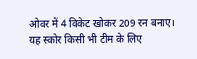ओवर में 4 विकेट खोकर 209 रन बनाए। यह स्कोर किसी भी टीम के लिए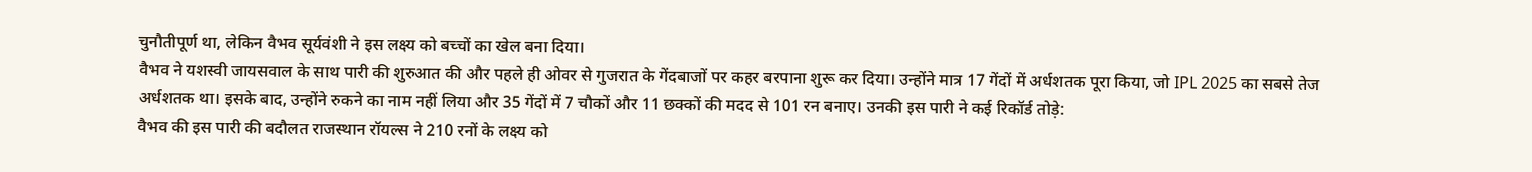चुनौतीपूर्ण था, लेकिन वैभव सूर्यवंशी ने इस लक्ष्य को बच्चों का खेल बना दिया।
वैभव ने यशस्वी जायसवाल के साथ पारी की शुरुआत की और पहले ही ओवर से गुजरात के गेंदबाजों पर कहर बरपाना शुरू कर दिया। उन्होंने मात्र 17 गेंदों में अर्धशतक पूरा किया, जो IPL 2025 का सबसे तेज अर्धशतक था। इसके बाद, उन्होंने रुकने का नाम नहीं लिया और 35 गेंदों में 7 चौकों और 11 छक्कों की मदद से 101 रन बनाए। उनकी इस पारी ने कई रिकॉर्ड तोड़े:
वैभव की इस पारी की बदौलत राजस्थान रॉयल्स ने 210 रनों के लक्ष्य को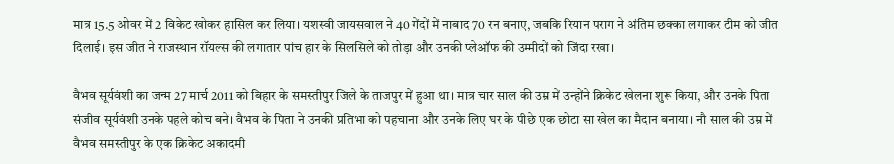मात्र 15.5 ओवर में 2 विकेट खोकर हासिल कर लिया। यशस्वी जायसवाल ने 40 गेंदों में नाबाद 70 रन बनाए, जबकि रियान पराग ने अंतिम छक्का लगाकर टीम को जीत दिलाई। इस जीत ने राजस्थान रॉयल्स की लगातार पांच हार के सिलसिले को तोड़ा और उनकी प्लेऑफ की उम्मीदों को जिंदा रखा।

वैभव सूर्यवंशी का जन्म 27 मार्च 2011 को बिहार के समस्तीपुर जिले के ताजपुर में हुआ था। मात्र चार साल की उम्र में उन्होंने क्रिकेट खेलना शुरू किया, और उनके पिता संजीव सूर्यवंशी उनके पहले कोच बने। वैभव के पिता ने उनकी प्रतिभा को पहचाना और उनके लिए घर के पीछे एक छोटा सा खेल का मैदान बनाया। नौ साल की उम्र में वैभव समस्तीपुर के एक क्रिकेट अकादमी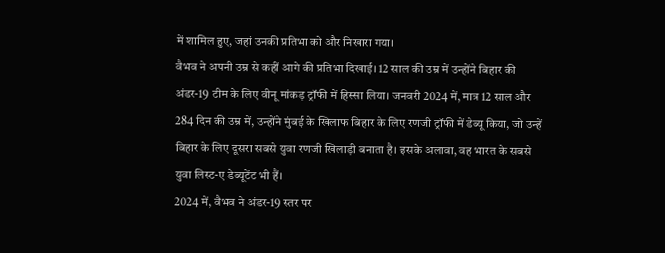में शामिल हुए, जहां उनकी प्रतिभा को और निखारा गया।
वैभव ने अपनी उम्र से कहीं आगे की प्रतिभा दिखाई। 12 साल की उम्र में उन्होंने बिहार की अंडर-19 टीम के लिए वीनू मांकड़ ट्रॉफी में हिस्सा लिया। जनवरी 2024 में, मात्र 12 साल और 284 दिन की उम्र में, उन्होंने मुंबई के खिलाफ बिहार के लिए रणजी ट्रॉफी में डेब्यू किया, जो उन्हें बिहार के लिए दूसरा सबसे युवा रणजी खिलाड़ी बनाता है। इसके अलावा, वह भारत के सबसे युवा लिस्ट-ए डेब्यूटेंट भी हैं।
2024 में, वैभव ने अंडर-19 स्तर पर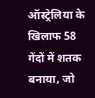ऑस्ट्रेलिया के खिलाफ 58 गेंदों में शतक बनाया, जो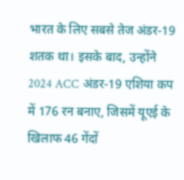भारत के लिए सबसे तेज अंडर-19 शतक था। इसके बाद, उन्होंने 2024 ACC अंडर-19 एशिया कप में 176 रन बनाए, जिसमें यूएई के खिलाफ 46 गेंदों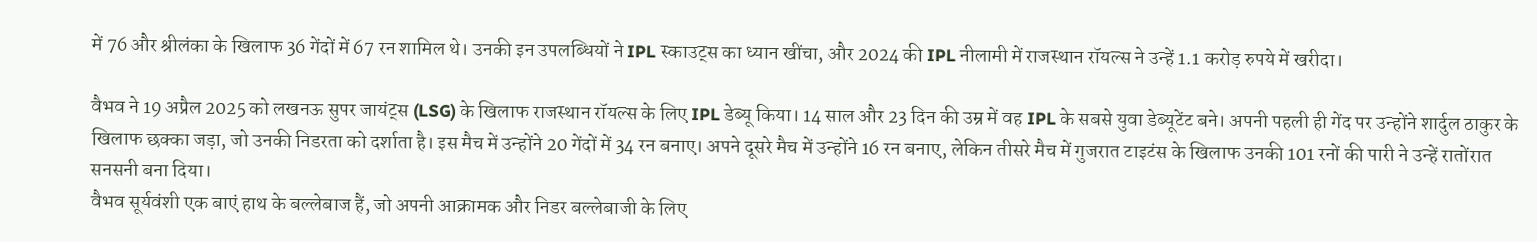में 76 और श्रीलंका के खिलाफ 36 गेंदों में 67 रन शामिल थे। उनकी इन उपलब्धियों ने IPL स्काउट्स का ध्यान खींचा, और 2024 की IPL नीलामी में राजस्थान रॉयल्स ने उन्हें 1.1 करोड़ रुपये में खरीदा।

वैभव ने 19 अप्रैल 2025 को लखनऊ सुपर जायंट्स (LSG) के खिलाफ राजस्थान रॉयल्स के लिए IPL डेब्यू किया। 14 साल और 23 दिन की उम्र में वह IPL के सबसे युवा डेब्यूटेंट बने। अपनी पहली ही गेंद पर उन्होंने शार्दुल ठाकुर के खिलाफ छक्का जड़ा, जो उनकी निडरता को दर्शाता है। इस मैच में उन्होंने 20 गेंदों में 34 रन बनाए। अपने दूसरे मैच में उन्होंने 16 रन बनाए, लेकिन तीसरे मैच में गुजरात टाइटंस के खिलाफ उनकी 101 रनों की पारी ने उन्हें रातोंरात सनसनी बना दिया।
वैभव सूर्यवंशी एक बाएं हाथ के बल्लेबाज हैं, जो अपनी आक्रामक और निडर बल्लेबाजी के लिए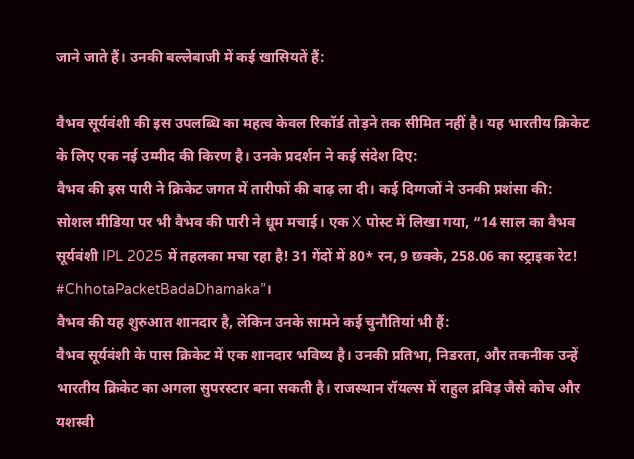जाने जाते हैं। उनकी बल्लेबाजी में कई खासियतें हैं:

वैभव सूर्यवंशी की इस उपलब्धि का महत्व केवल रिकॉर्ड तोड़ने तक सीमित नहीं है। यह भारतीय क्रिकेट के लिए एक नई उम्मीद की किरण है। उनके प्रदर्शन ने कई संदेश दिए:
वैभव की इस पारी ने क्रिकेट जगत में तारीफों की बाढ़ ला दी। कई दिग्गजों ने उनकी प्रशंसा की:
सोशल मीडिया पर भी वैभव की पारी ने धूम मचाई। एक X पोस्ट में लिखा गया, “14 साल का वैभव सूर्यवंशी IPL 2025 में तहलका मचा रहा है! 31 गेंदों में 80* रन, 9 छक्के, 258.06 का स्ट्राइक रेट! #ChhotaPacketBadaDhamaka”।
वैभव की यह शुरुआत शानदार है, लेकिन उनके सामने कई चुनौतियां भी हैं:
वैभव सूर्यवंशी के पास क्रिकेट में एक शानदार भविष्य है। उनकी प्रतिभा, निडरता, और तकनीक उन्हें भारतीय क्रिकेट का अगला सुपरस्टार बना सकती है। राजस्थान रॉयल्स में राहुल द्रविड़ जैसे कोच और यशस्वी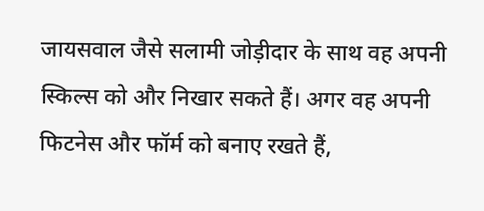जायसवाल जैसे सलामी जोड़ीदार के साथ वह अपनी स्किल्स को और निखार सकते हैं। अगर वह अपनी फिटनेस और फॉर्म को बनाए रखते हैं,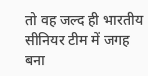तो वह जल्द ही भारतीय सीनियर टीम में जगह बना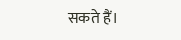सकते हैं।